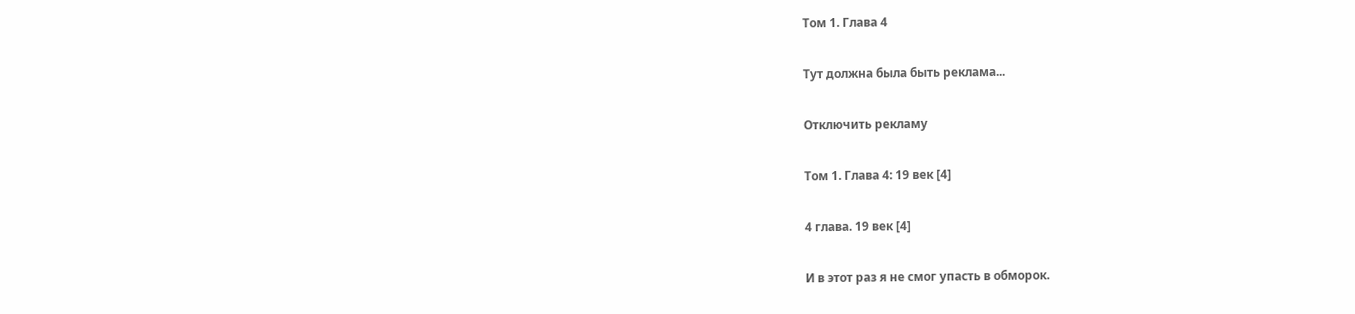Том 1. Глава 4

Тут должна была быть реклама...

Отключить рекламу

Том 1. Глава 4: 19 век [4]

4 глава. 19 век [4]

И в этот раз я не смог упасть в обморок.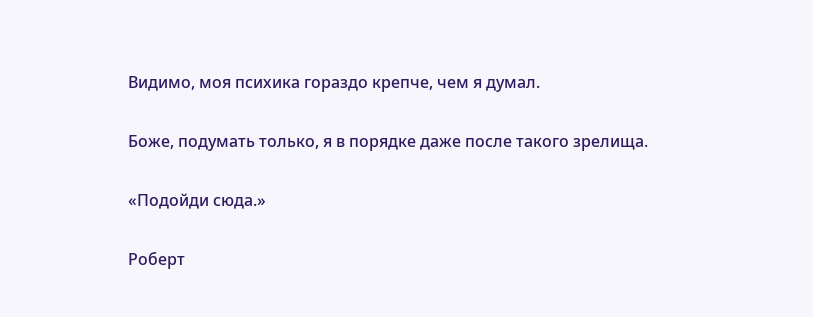Видимо, моя психика гораздо крепче, чем я думал.

Боже, подумать только, я в порядке даже после такого зрелища.

«Подойди сюда.»

Роберт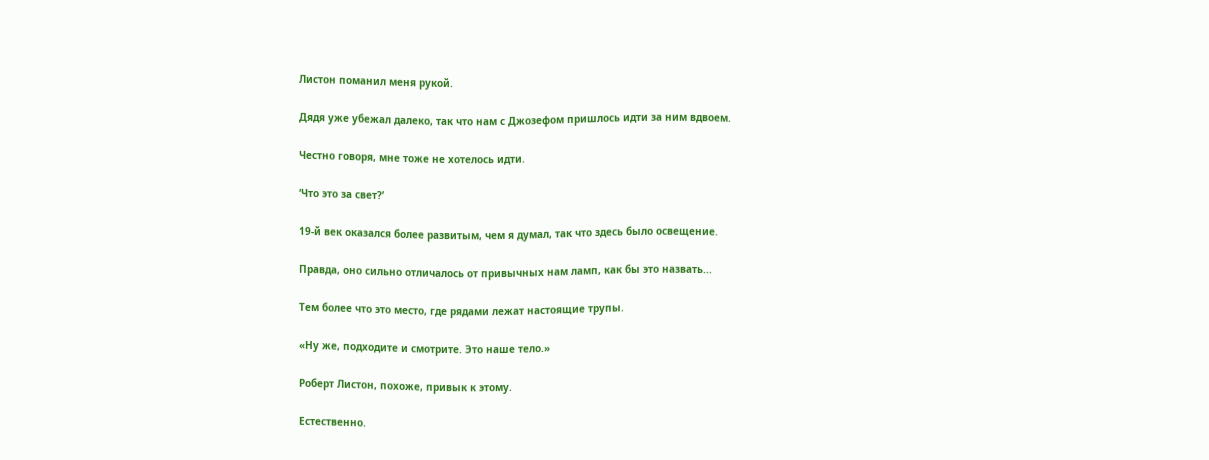Листон поманил меня рукой.

Дядя уже убежал далеко, так что нам с Джозефом пришлось идти за ним вдвоем.

Честно говоря, мне тоже не хотелось идти.

‘Что это за свет?’

19-й век оказался более развитым, чем я думал, так что здесь было освещение.

Правда, оно сильно отличалось от привычных нам ламп, как бы это назвать...

Тем более что это место, где рядами лежат настоящие трупы.

«Ну же, подходите и смотрите. Это наше тело.»

Роберт Листон, похоже, привык к этому.

Естественно.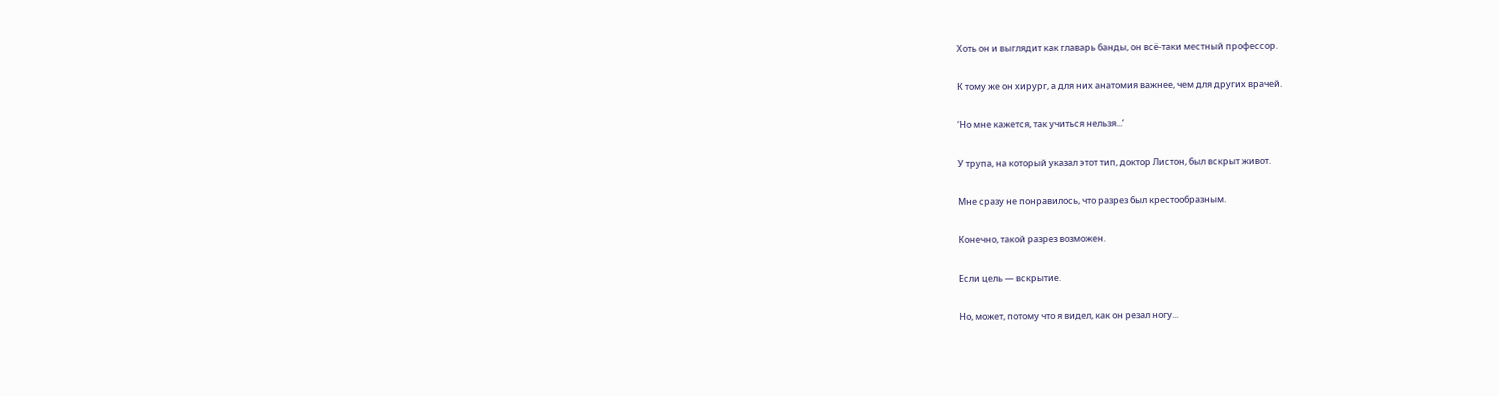Хоть он и выглядит как главарь банды, он всё-таки местный профессор.

К тому же он хирург, а для них анатомия важнее, чем для других врачей.

‘Но мне кажется, так учиться нельзя...’

У трупа, на который указал этот тип, доктор Листон, был вскрыт живот.

Мне сразу не понравилось, что разрез был крестообразным.

Конечно, такой разрез возможен.

Если цель — вскрытие.

Но, может, потому что я видел, как он резал ногу...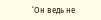‘Он ведь не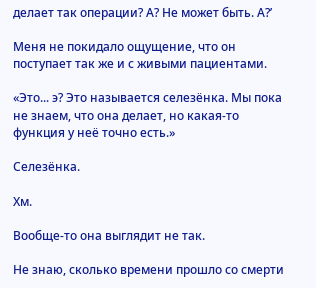делает так операции? А? Не может быть. А?’

Меня не покидало ощущение, что он поступает так же и с живыми пациентами.

«Это... э? Это называется селезёнка. Мы пока не знаем, что она делает, но какая-то функция у неё точно есть.»

Селезёнка.

Хм.

Вообще-то она выглядит не так.

Не знаю, сколько времени прошло со смерти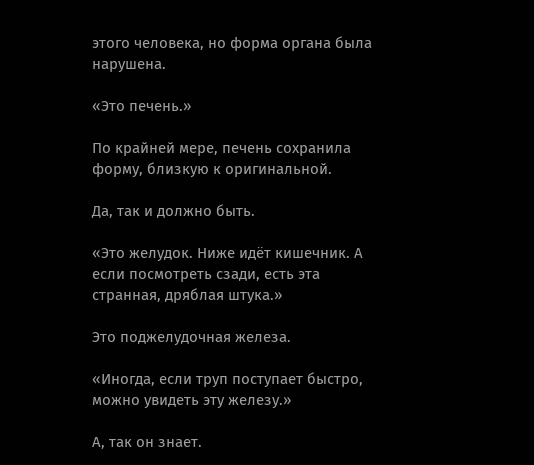этого человека, но форма органа была нарушена.

«Это печень.»

По крайней мере, печень сохранила форму, близкую к оригинальной.

Да, так и должно быть.

«Это желудок. Ниже идёт кишечник. А если посмотреть сзади, есть эта странная, дряблая штука.»

Это поджелудочная железа.

«Иногда, если труп поступает быстро, можно увидеть эту железу.»

А, так он знает.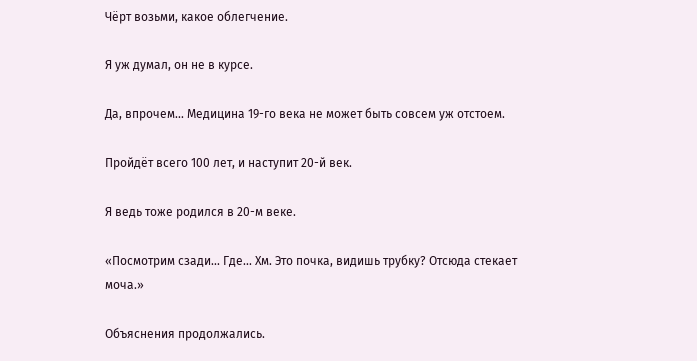Чёрт возьми, какое облегчение.

Я уж думал, он не в курсе.

Да, впрочем... Медицина 19-го века не может быть совсем уж отстоем.

Пройдёт всего 100 лет, и наступит 20-й век.

Я ведь тоже родился в 20-м веке.

«Посмотрим сзади... Где... Хм. Это почка, видишь трубку? Отсюда стекает моча.»

Объяснения продолжались.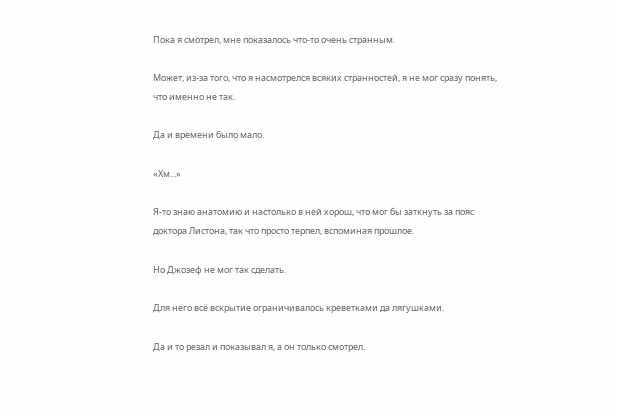Пока я смотрел, мне показалось что-то очень странным.

Может, из-за того, что я насмотрелся всяких странностей, я не мог сразу понять, что именно не так.

Да и времени было мало.

«Хм...»

Я-то знаю анатомию и настолько в ней хорош, что мог бы заткнуть за пояс доктора Листона, так что просто терпел, вспоминая прошлое.

Но Джозеф не мог так сделать.

Для него всё вскрытие ограничивалось креветками да лягушками.

Да и то резал и показывал я, а он только смотрел.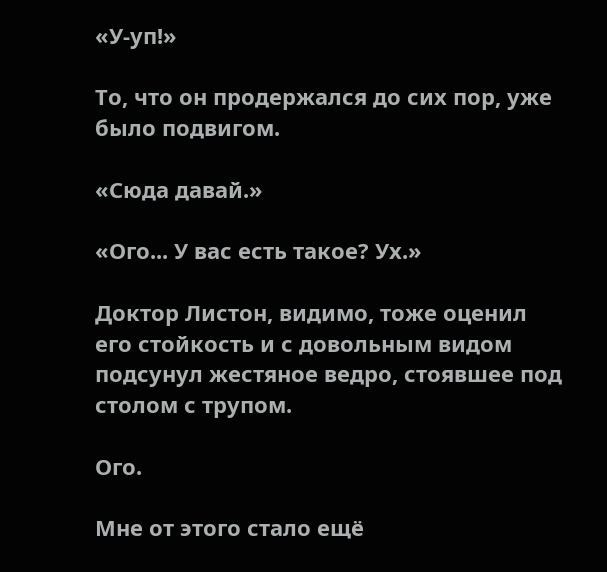«У-уп!»

То, что он продержался до сих пор, уже было подвигом.

«Сюда давай.»

«Ого... У вас есть такое? Ух.»

Доктор Листон, видимо, тоже оценил его стойкость и с довольным видом подсунул жестяное ведро, стоявшее под столом с трупом.

Ого.

Мне от этого стало ещё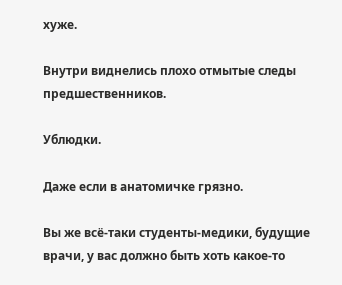хуже.

Внутри виднелись плохо отмытые следы предшественников.

Ублюдки.

Даже если в анатомичке грязно.

Вы же всё-таки студенты-медики, будущие врачи, у вас должно быть хоть какое-то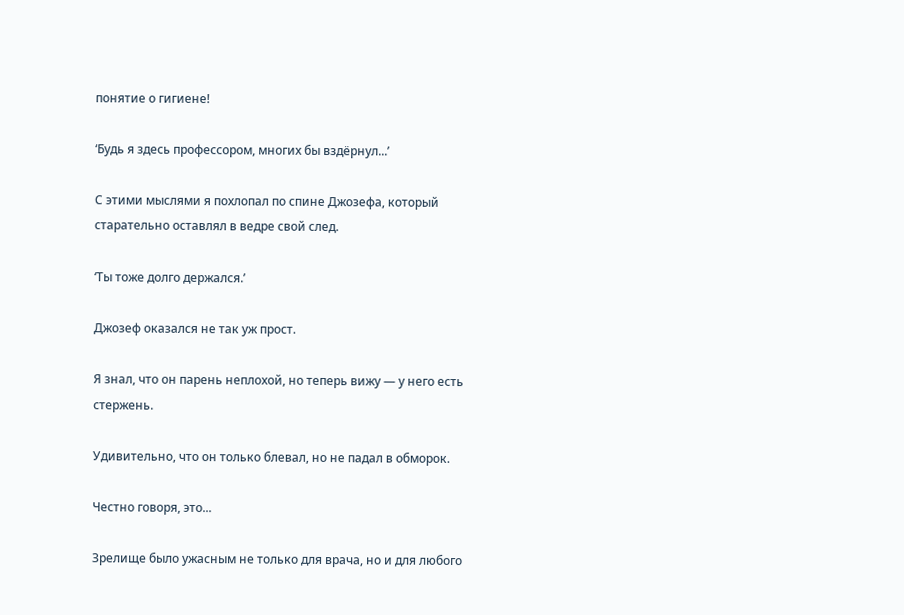понятие о гигиене!

‘Будь я здесь профессором, многих бы вздёрнул...’

С этими мыслями я похлопал по спине Джозефа, который старательно оставлял в ведре свой след.

‘Ты тоже долго держался.’

Джозеф оказался не так уж прост.

Я знал, что он парень неплохой, но теперь вижу — у него есть стержень.

Удивительно, что он только блевал, но не падал в обморок.

Честно говоря, это...

Зрелище было ужасным не только для врача, но и для любого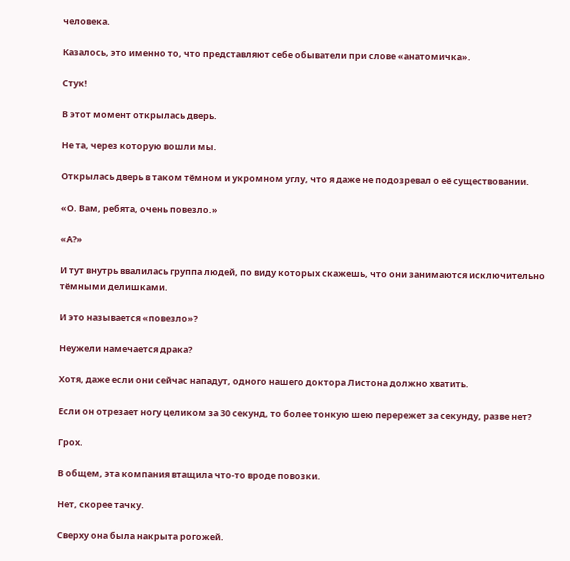человека.

Казалось, это именно то, что представляют себе обыватели при слове «анатомичка».

Стук!

В этот момент открылась дверь.

Не та, через которую вошли мы.

Открылась дверь в таком тёмном и укромном углу, что я даже не подозревал о её существовании.

«О. Вам, ребята, очень повезло.»

«А?»

И тут внутрь ввалилась группа людей, по виду которых скажешь, что они занимаются исключительно тёмными делишками.

И это называется «повезло»?

Неужели намечается драка?

Хотя, даже если они сейчас нападут, одного нашего доктора Листона должно хватить.

Если он отрезает ногу целиком за 30 секунд, то более тонкую шею перережет за секунду, разве нет?

Грох.

В общем, эта компания втащила что-то вроде повозки.

Нет, скорее тачку.

Сверху она была накрыта рогожей.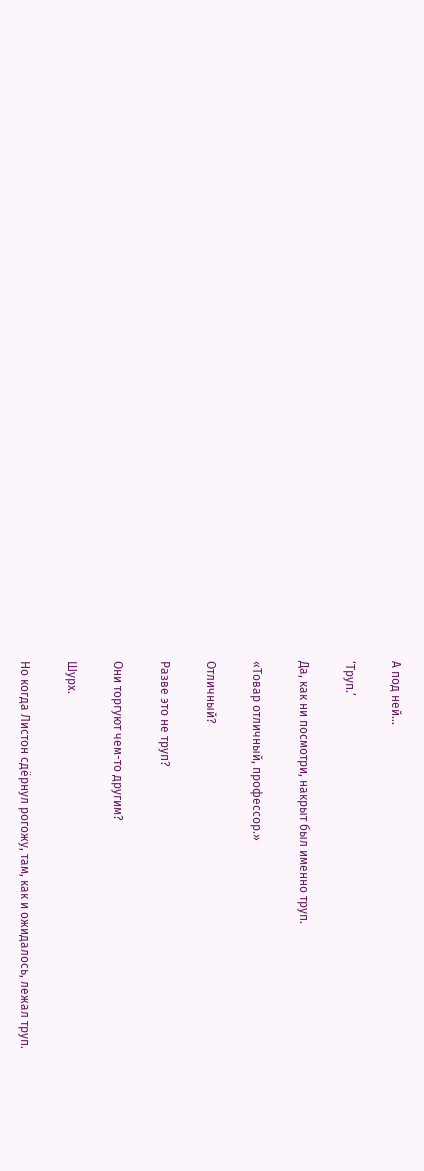А под ней...

‘Труп.’

Да, как ни посмотри, накрыт был именно труп.

«Товар отличный, профессор.»

Отличный?

Разве это не труп?

Они торгуют чем-то другим?

Шурх.

Но когда Листон сдёрнул рогожу, там, как и ожидалось, лежал труп.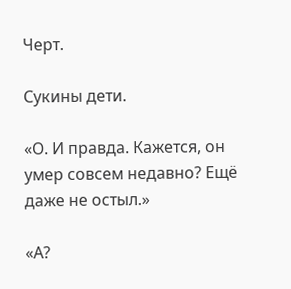Черт.

Сукины дети.

«О. И правда. Кажется, он умер совсем недавно? Ещё даже не остыл.»

«А?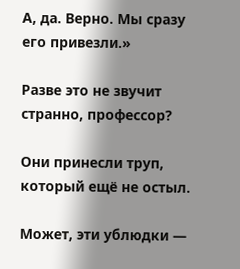А, да. Верно. Мы сразу его привезли.»

Разве это не звучит странно, профессор?

Они принесли труп, который ещё не остыл.

Может, эти ублюдки —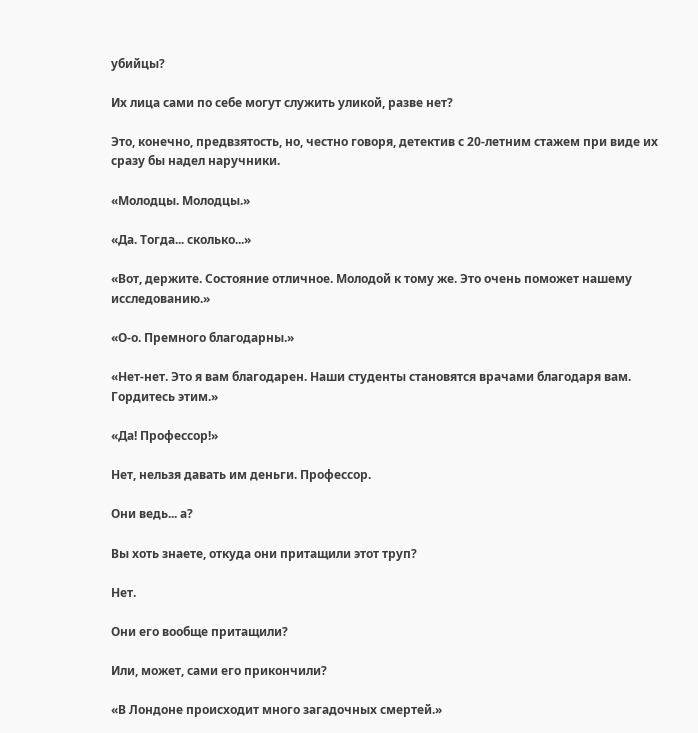убийцы?

Их лица сами по себе могут служить уликой, разве нет?

Это, конечно, предвзятость, но, честно говоря, детектив с 20-летним стажем при виде их сразу бы надел наручники.

«Молодцы. Молодцы.»

«Да. Тогда... сколько...»

«Вот, держите. Состояние отличное. Молодой к тому же. Это очень поможет нашему исследованию.»

«О-о. Премного благодарны.»

«Нет-нет. Это я вам благодарен. Наши студенты становятся врачами благодаря вам. Гордитесь этим.»

«Да! Профессор!»

Нет, нельзя давать им деньги. Профессор.

Они ведь... а?

Вы хоть знаете, откуда они притащили этот труп?

Нет.

Они его вообще притащили?

Или, может, сами его прикончили?

«В Лондоне происходит много загадочных смертей.»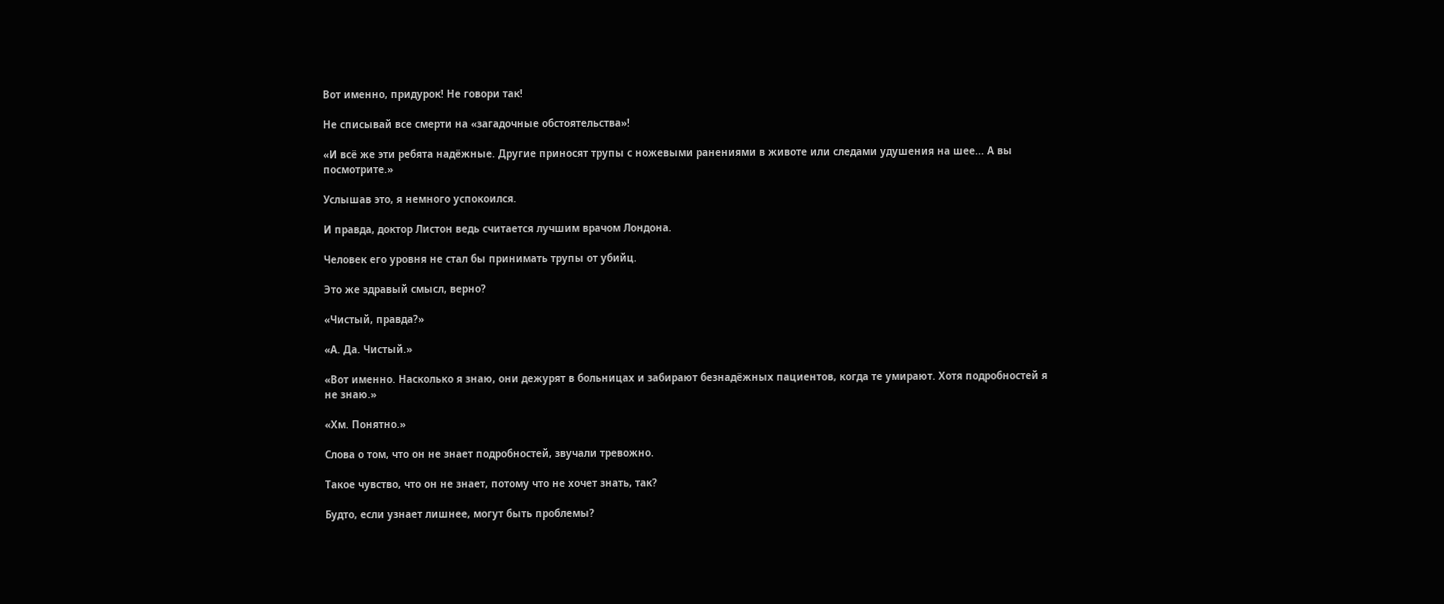Вот именно, придурок! Не говори так!

Не списывай все смерти на «загадочные обстоятельства»!

«И всё же эти ребята надёжные. Другие приносят трупы с ножевыми ранениями в животе или следами удушения на шее... А вы посмотрите.»

Услышав это, я немного успокоился.

И правда, доктор Листон ведь считается лучшим врачом Лондона.

Человек его уровня не стал бы принимать трупы от убийц.

Это же здравый смысл, верно?

«Чистый, правда?»

«А. Да. Чистый.»

«Вот именно. Насколько я знаю, они дежурят в больницах и забирают безнадёжных пациентов, когда те умирают. Хотя подробностей я не знаю.»

«Хм. Понятно.»

Слова о том, что он не знает подробностей, звучали тревожно.

Такое чувство, что он не знает, потому что не хочет знать, так?

Будто, если узнает лишнее, могут быть проблемы?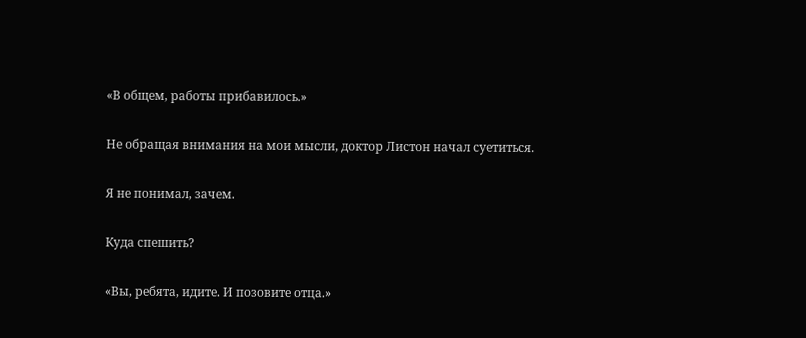«В общем, работы прибавилось.»

Не обращая внимания на мои мысли, доктор Листон начал суетиться.

Я не понимал, зачем.

Куда спешить?

«Вы, ребята, идите. И позовите отца.»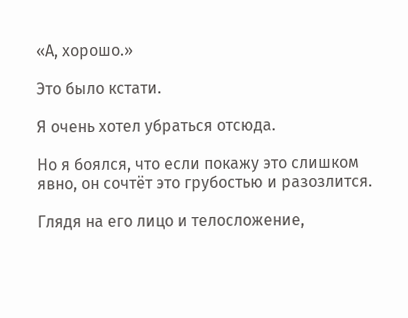«А, хорошо.»

Это было кстати.

Я очень хотел убраться отсюда.

Но я боялся, что если покажу это слишком явно, он сочтёт это грубостью и разозлится.

Глядя на его лицо и телосложение,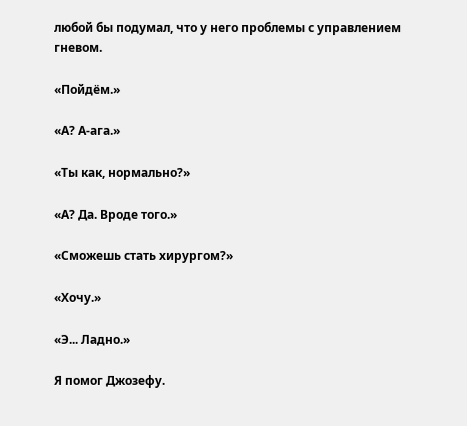любой бы подумал, что у него проблемы с управлением гневом.

«Пойдём.»

«А? А-ага.»

«Ты как, нормально?»

«А? Да. Вроде того.»

«Сможешь стать хирургом?»

«Хочу.»

«Э... Ладно.»

Я помог Джозефу.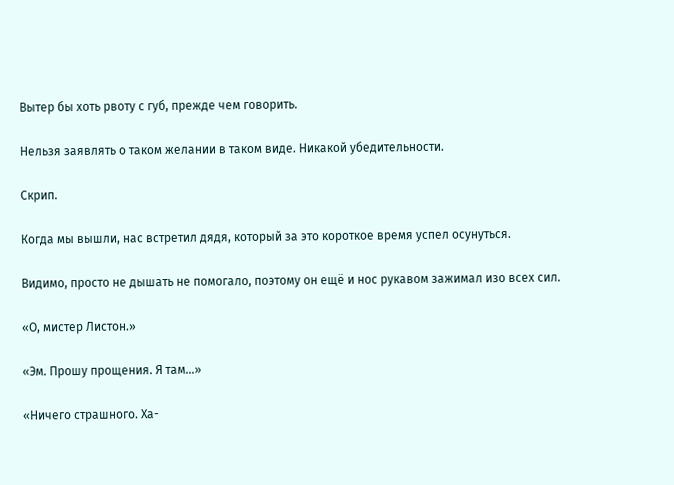Вытер бы хоть рвоту с губ, прежде чем говорить.

Нельзя заявлять о таком желании в таком виде. Никакой убедительности.

Скрип.

Когда мы вышли, нас встретил дядя, который за это короткое время успел осунуться.

Видимо, просто не дышать не помогало, поэтому он ещё и нос рукавом зажимал изо всех сил.

«О, мистер Листон.»

«Эм. Прошу прощения. Я там...»

«Ничего страшного. Ха-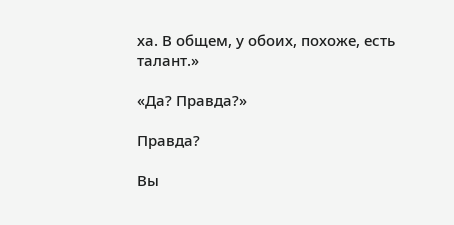ха. В общем, у обоих, похоже, есть талант.»

«Да? Правда?»

Правда?

Вы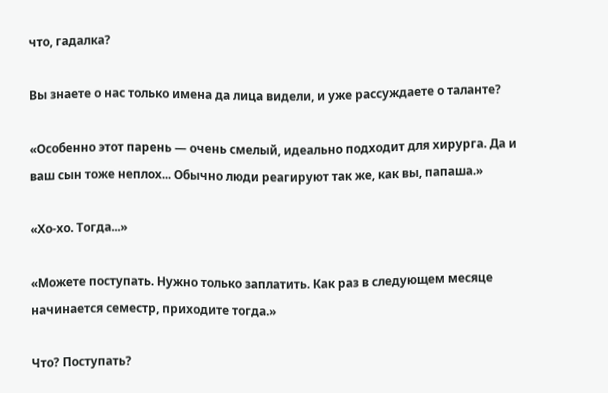что, гадалка?

Вы знаете о нас только имена да лица видели, и уже рассуждаете о таланте?

«Особенно этот парень — очень смелый, идеально подходит для хирурга. Да и ваш сын тоже неплох... Обычно люди реагируют так же, как вы, папаша.»

«Хо-хо. Тогда...»

«Можете поступать. Нужно только заплатить. Как раз в следующем месяце начинается семестр, приходите тогда.»

Что? Поступать?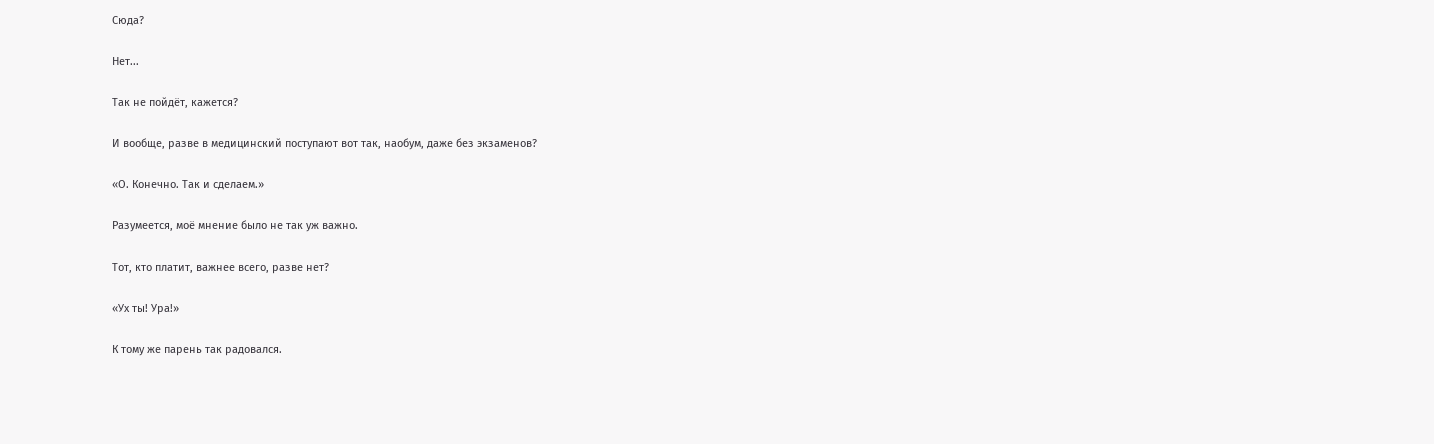Сюда?

Нет...

Так не пойдёт, кажется?

И вообще, разве в медицинский поступают вот так, наобум, даже без экзаменов?

«О. Конечно. Так и сделаем.»

Разумеется, моё мнение было не так уж важно.

Тот, кто платит, важнее всего, разве нет?

«Ух ты! Ура!»

К тому же парень так радовался.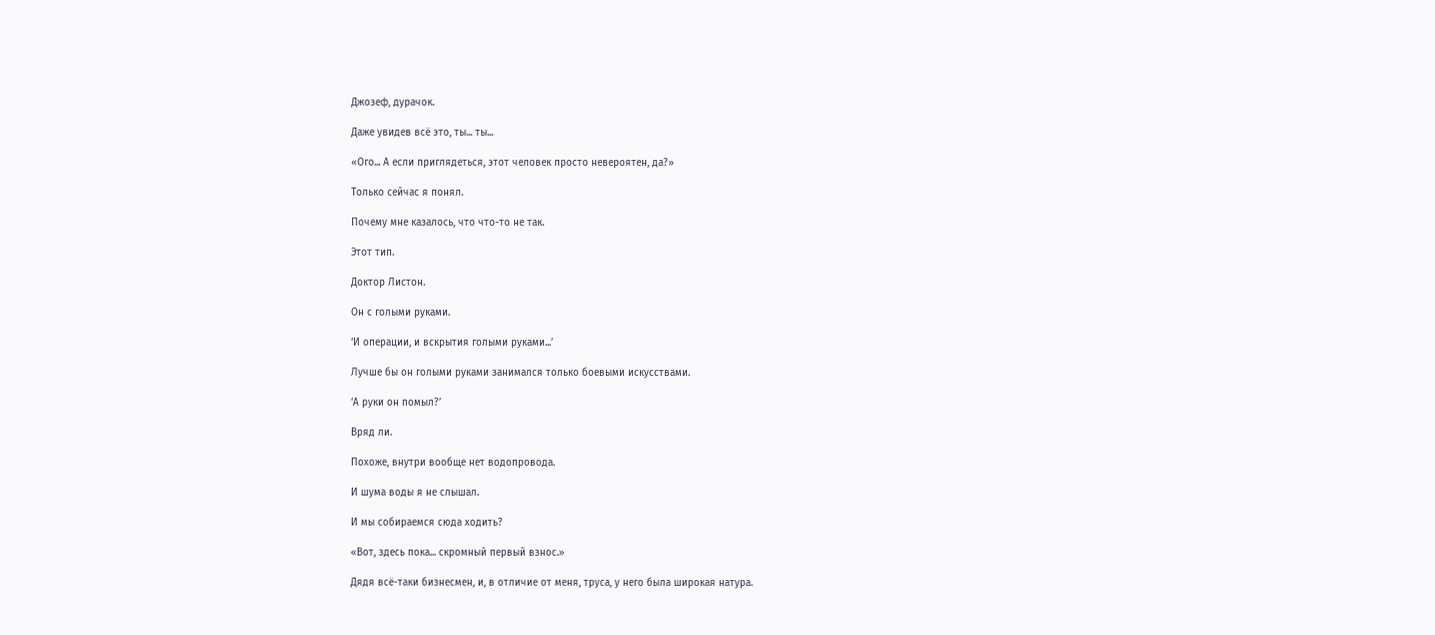Джозеф, дурачок.

Даже увидев всё это, ты... ты...

«Ого... А если приглядеться, этот человек просто невероятен, да?»

Только сейчас я понял.

Почему мне казалось, что что-то не так.

Этот тип.

Доктор Листон.

Он с голыми руками.

‘И операции, и вскрытия голыми руками...’

Лучше бы он голыми руками занимался только боевыми искусствами.

‘А руки он помыл?’

Вряд ли.

Похоже, внутри вообще нет водопровода.

И шума воды я не слышал.

И мы собираемся сюда ходить?

«Вот, здесь пока... скромный первый взнос.»

Дядя всё-таки бизнесмен, и, в отличие от меня, труса, у него была широкая натура.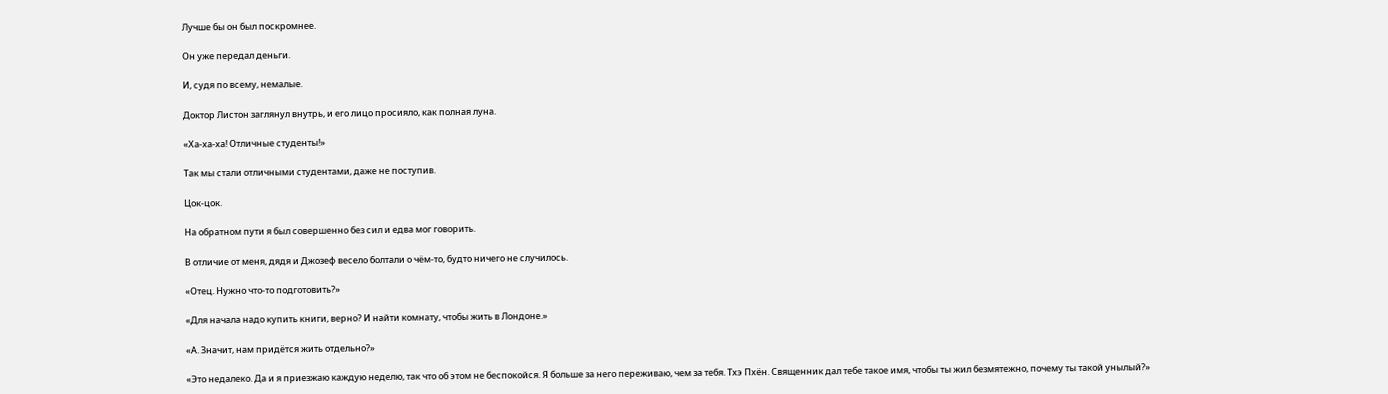Лучше бы он был поскромнее.

Он уже передал деньги.

И, судя по всему, немалые.

Доктор Листон заглянул внутрь, и его лицо просияло, как полная луна.

«Ха-ха-ха! Отличные студенты!»

Так мы стали отличными студентами, даже не поступив.

Цок-цок.

На обратном пути я был совершенно без сил и едва мог говорить.

В отличие от меня, дядя и Джозеф весело болтали о чём-то, будто ничего не случилось.

«Отец. Нужно что-то подготовить?»

«Для начала надо купить книги, верно? И найти комнату, чтобы жить в Лондоне.»

«А. Значит, нам придётся жить отдельно?»

«Это недалеко. Да и я приезжаю каждую неделю, так что об этом не беспокойся. Я больше за него переживаю, чем за тебя. Тхэ Пхён. Священник дал тебе такое имя, чтобы ты жил безмятежно, почему ты такой унылый?»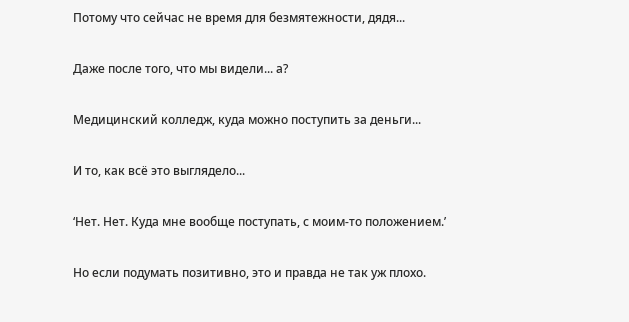Потому что сейчас не время для безмятежности, дядя...

Даже после того, что мы видели... а?

Медицинский колледж, куда можно поступить за деньги...

И то, как всё это выглядело...

‘Нет. Нет. Куда мне вообще поступать, с моим-то положением.’

Но если подумать позитивно, это и правда не так уж плохо.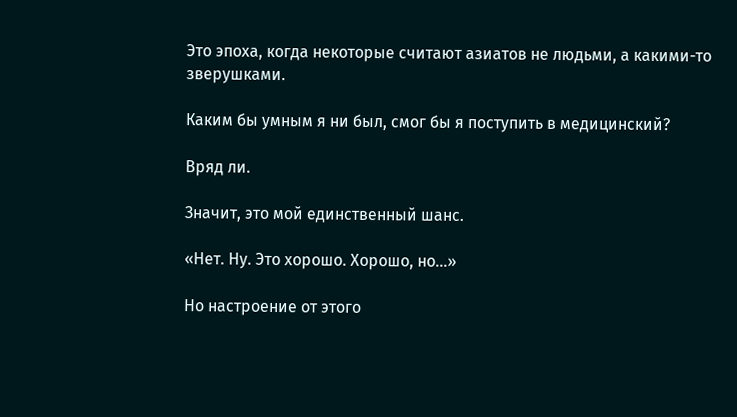Это эпоха, когда некоторые считают азиатов не людьми, а какими-то зверушками.

Каким бы умным я ни был, смог бы я поступить в медицинский?

Вряд ли.

Значит, это мой единственный шанс.

«Нет. Ну. Это хорошо. Хорошо, но...»

Но настроение от этого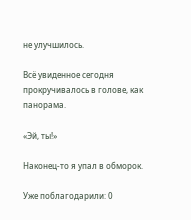не улучшилось.

Всё увиденное сегодня прокручивалось в голове, как панорама.

«Эй, ты!»

Наконец-то я упал в обморок.

Уже поблагодарили: 0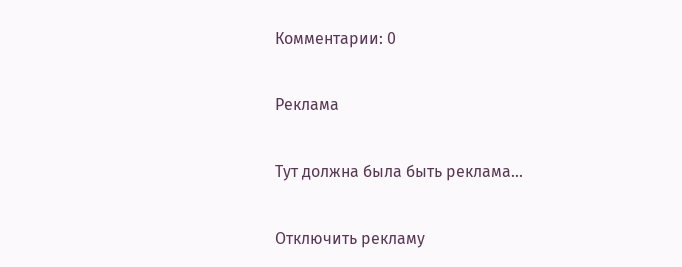Комментарии: 0

Реклама

Тут должна была быть реклама...

Отключить рекламу